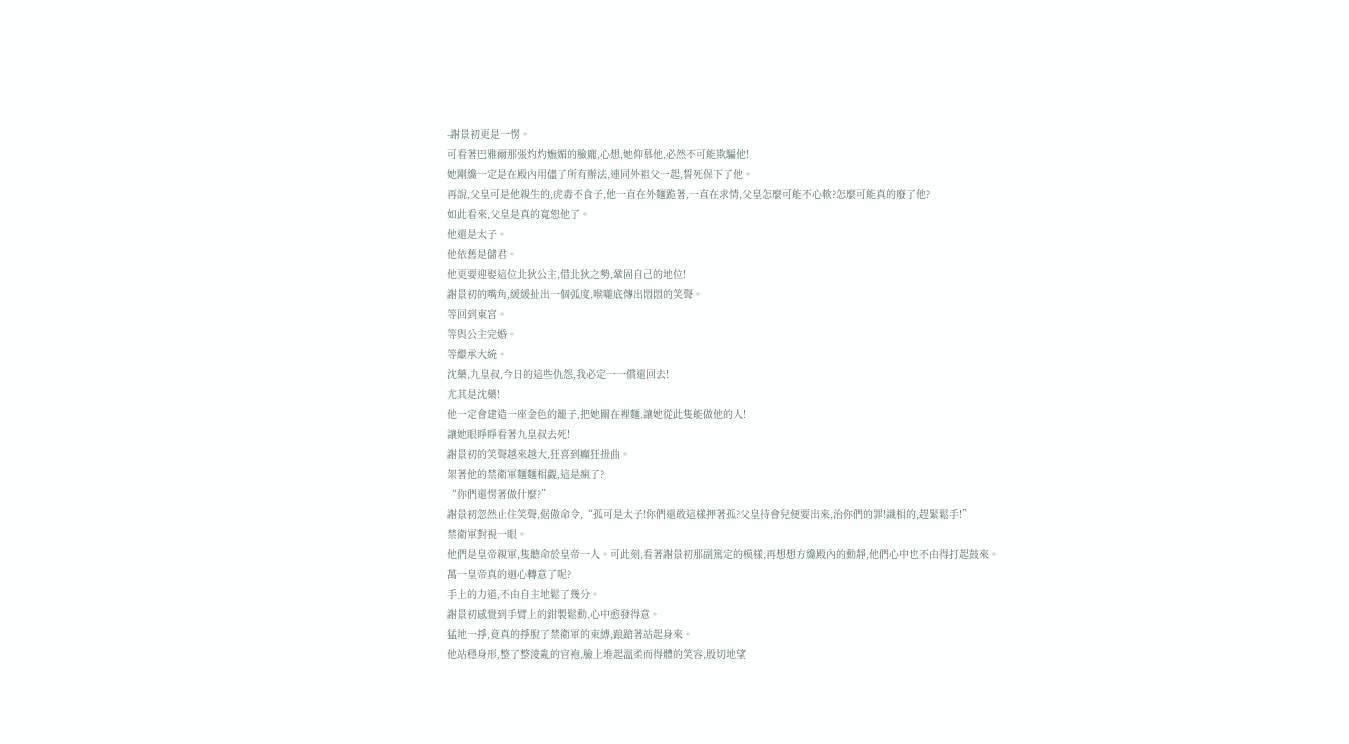-謝景初更是一愣。
可看著巴雅爾那張灼灼嫵媚的臉龐,心想,她仰慕他,必然不可能欺騙他!
她剛纔一定是在殿內用儘了所有辦法,連同外祖父一起,誓死保下了他。
再說,父皇可是他親生的,虎毒不食子,他一直在外麵跪著,一直在求情,父皇怎麼可能不心軟?怎麼可能真的廢了他?
如此看來,父皇是真的寬恕他了。
他還是太子。
他依舊是儲君。
他更要迎娶這位北狄公主,借北狄之勢,鞏固自己的地位!
謝景初的嘴角,緩緩扯出一個弧度,喉嚨底傳出悶悶的笑聲。
等回到東宮。
等與公主完婚。
等繼承大統。
沈藥,九皇叔,今日的這些仇怨,我必定一一償還回去!
尤其是沈藥!
他一定會建造一座金色的籠子,把她關在裡麵,讓她從此隻能做他的人!
讓她眼睜睜看著九皇叔去死!
謝景初的笑聲越來越大,狂喜到癲狂扭曲。
架著他的禁衛軍麵麵相覷,這是瘋了?
“你們還愣著做什麼?”
謝景初忽然止住笑聲,倨傲命令,“孤可是太子!你們還敢這樣押著孤?父皇待會兒便要出來,治你們的罪!識相的,趕緊鬆手!”
禁衛軍對視一眼。
他們是皇帝親軍,隻聽命於皇帝一人。可此刻,看著謝景初那副篤定的模樣,再想想方纔殿內的動靜,他們心中也不由得打起鼓來。
萬一皇帝真的迴心轉意了呢?
手上的力道,不由自主地鬆了幾分。
謝景初感覺到手臂上的鉗製鬆動,心中愈發得意。
猛地一掙,竟真的掙脫了禁衛軍的束縛,踉蹌著站起身來。
他站穩身形,整了整淩亂的官袍,臉上堆起溫柔而得體的笑容,殷切地望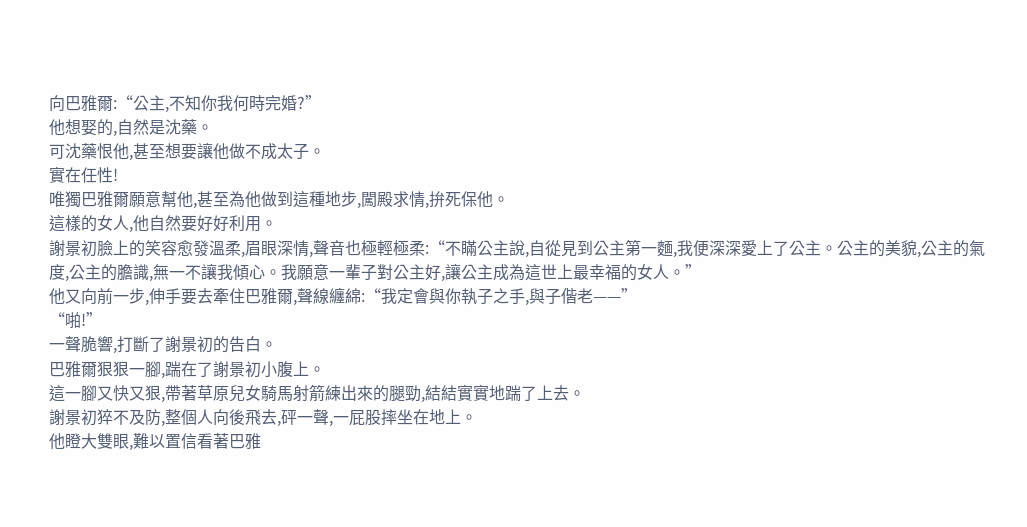向巴雅爾:“公主,不知你我何時完婚?”
他想娶的,自然是沈藥。
可沈藥恨他,甚至想要讓他做不成太子。
實在任性!
唯獨巴雅爾願意幫他,甚至為他做到這種地步,闖殿求情,拚死保他。
這樣的女人,他自然要好好利用。
謝景初臉上的笑容愈發溫柔,眉眼深情,聲音也極輕極柔:“不瞞公主說,自從見到公主第一麵,我便深深愛上了公主。公主的美貌,公主的氣度,公主的膽識,無一不讓我傾心。我願意一輩子對公主好,讓公主成為這世上最幸福的女人。”
他又向前一步,伸手要去牽住巴雅爾,聲線纏綿:“我定會與你執子之手,與子偕老——”
“啪!”
一聲脆響,打斷了謝景初的告白。
巴雅爾狠狠一腳,踹在了謝景初小腹上。
這一腳又快又狠,帶著草原兒女騎馬射箭練出來的腿勁,結結實實地踹了上去。
謝景初猝不及防,整個人向後飛去,砰一聲,一屁股摔坐在地上。
他瞪大雙眼,難以置信看著巴雅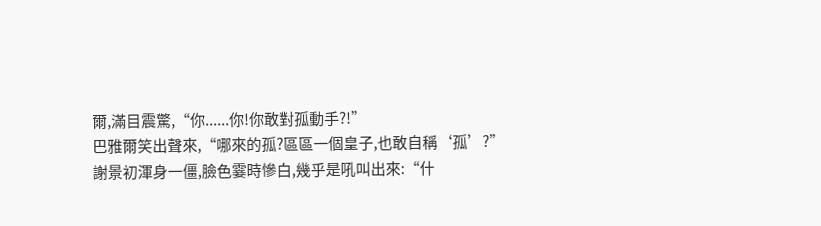爾,滿目震驚,“你......你!你敢對孤動手?!”
巴雅爾笑出聲來,“哪來的孤?區區一個皇子,也敢自稱‘孤’?”
謝景初渾身一僵,臉色霎時慘白,幾乎是吼叫出來:“什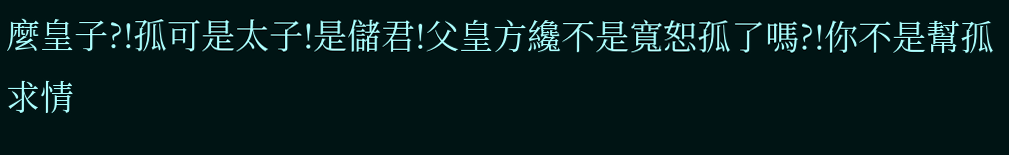麼皇子?!孤可是太子!是儲君!父皇方纔不是寬恕孤了嗎?!你不是幫孤求情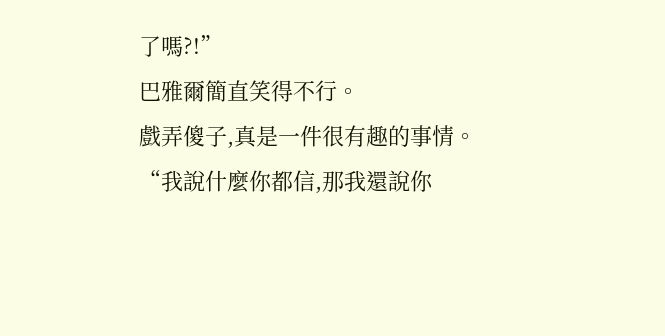了嗎?!”
巴雅爾簡直笑得不行。
戲弄傻子,真是一件很有趣的事情。
“我說什麼你都信,那我還說你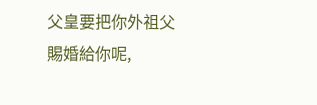父皇要把你外祖父賜婚給你呢,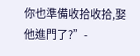你也準備收拾收拾,娶他進門了?”-